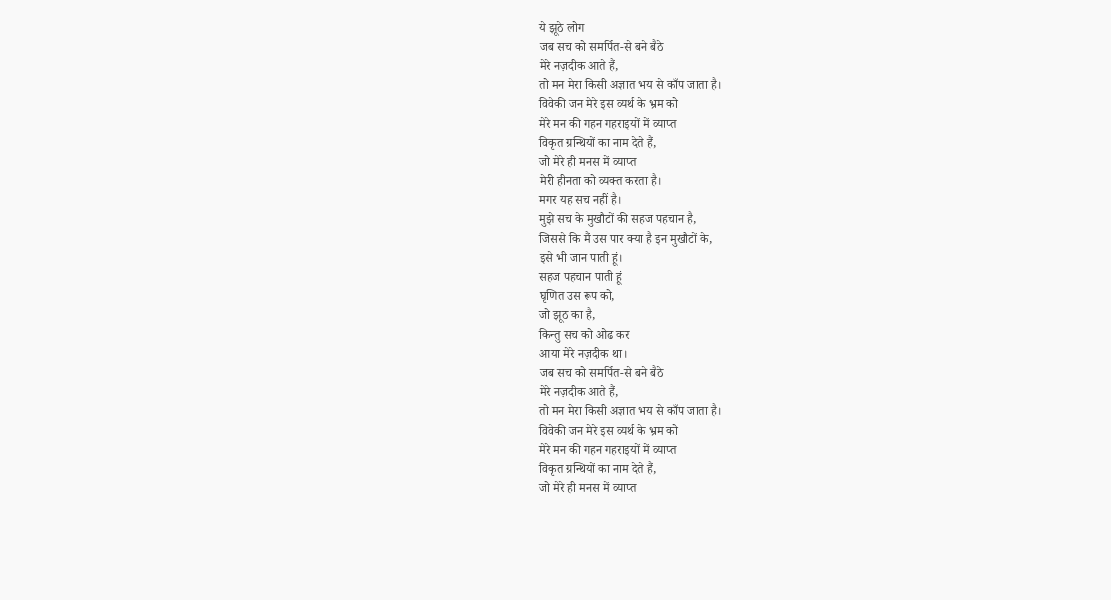ये झूठे लोग
जब सच को समर्पित-से बने बैठे
मेरे नज़दीक आते हैं,
तो मन मेरा किसी अज्ञात भय से काँप जाता है।
विवेकी जन मेरे इस व्यर्थ के भ्रम को
मेरे मन की गहन गहराइयों में व्याप्त
विकृत ग्रन्थियों का नाम देते हैं,
जो मेरे ही मनस में व्याप्त
मेरी हीनता को व्यक्त करता है।
मगर यह सच नहीं है।
मुझे सच के मुखौटों की सहज पहचान है,
जिससे कि मैं उस पार क्या है इन मुखौटों के,
इसे भी जान पाती हूं।
सहज पहचान पाती हूं
घृणित उस रूप को,
जो झूठ का है,
किन्तु सच को ओढ कर
आया मेरे नज़दीक था।
जब सच को समर्पित-से बने बैठे
मेरे नज़दीक आते हैं,
तो मन मेरा किसी अज्ञात भय से काँप जाता है।
विवेकी जन मेरे इस व्यर्थ के भ्रम को
मेरे मन की गहन गहराइयों में व्याप्त
विकृत ग्रन्थियों का नाम देते हैं,
जो मेरे ही मनस में व्याप्त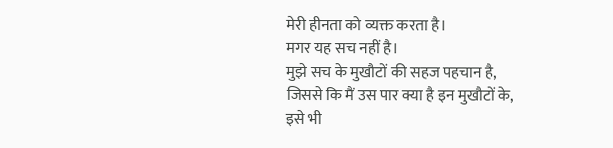मेरी हीनता को व्यक्त करता है।
मगर यह सच नहीं है।
मुझे सच के मुखौटों की सहज पहचान है,
जिससे कि मैं उस पार क्या है इन मुखौटों के,
इसे भी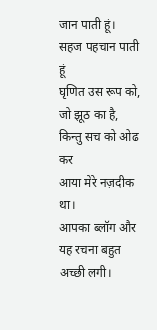जान पाती हूं।
सहज पहचान पाती हूं
घृणित उस रूप को,
जो झूठ का है,
किन्तु सच को ओढ कर
आया मेरे नज़दीक था।
आपका ब्लॉग और यह रचना बहुत अच्छी लगी।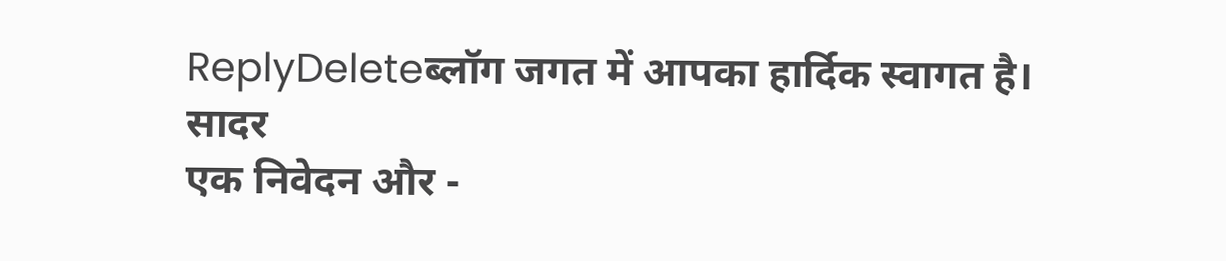ReplyDeleteब्लॉग जगत में आपका हार्दिक स्वागत है।
सादर
एक निवेदन और -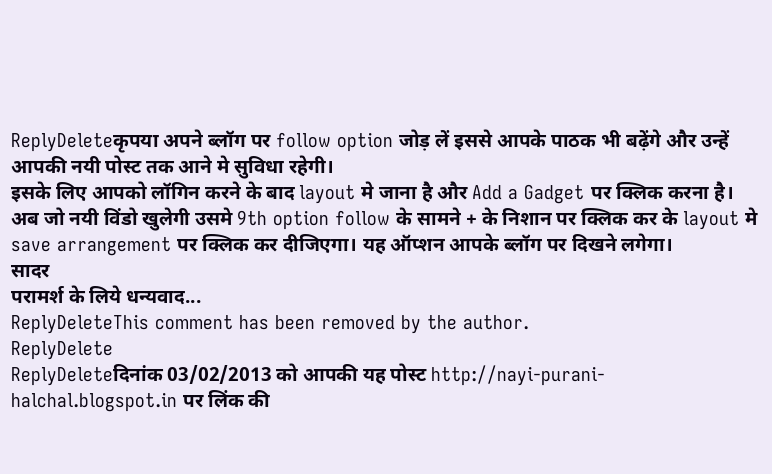ReplyDeleteकृपया अपने ब्लॉग पर follow option जोड़ लें इससे आपके पाठक भी बढ़ेंगे और उन्हें आपकी नयी पोस्ट तक आने मे सुविधा रहेगी।
इसके लिए आपको लॉगिन करने के बाद layout मे जाना है और Add a Gadget पर क्लिक करना है।
अब जो नयी विंडो खुलेगी उसमे 9th option follow के सामने + के निशान पर क्लिक कर के layout मे save arrangement पर क्लिक कर दीजिएगा। यह ऑप्शन आपके ब्लॉग पर दिखने लगेगा।
सादर
परामर्श के लिये धन्यवाद...
ReplyDeleteThis comment has been removed by the author.
ReplyDelete
ReplyDeleteदिनांक 03/02/2013 को आपकी यह पोस्ट http://nayi-purani-halchal.blogspot.in पर लिंक की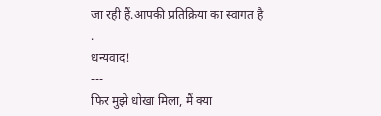जा रही हैं.आपकी प्रतिक्रिया का स्वागत है .
धन्यवाद!
---
फिर मुझे धोखा मिला, मैं क्या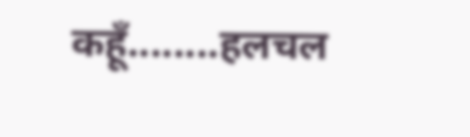कहूँ........हलचल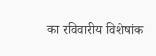का रविवारीय विशेषांक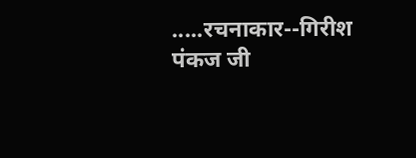.....रचनाकार--गिरीश पंकज जी